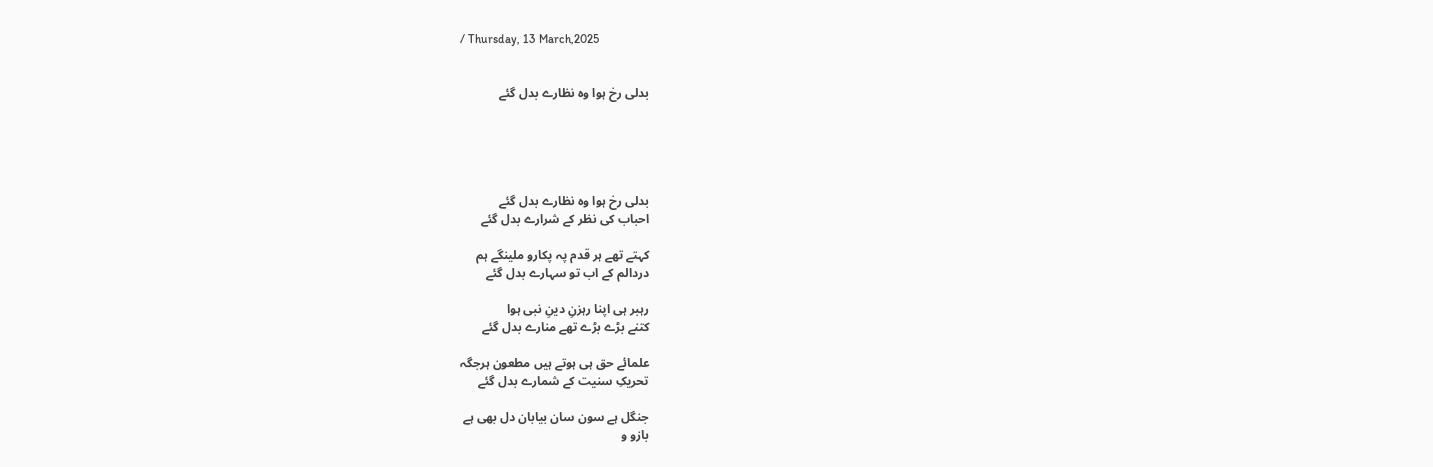/ Thursday, 13 March,2025


بدلی رخ ہوا وہ نظارے بدل گئے





بدلی رخ ہوا وہ نظارے بدل گئے
احباب کی نظر کے شرارے بدل گئے

کہتے تھے ہر قدم پہ پکارو ملینگے ہم
دردالم کے اب تو سہارے بدل گئے

رہبر ہی اپنا رہزنِ دینِ نبی ہوا
کتنے بڑے بڑے تھے منارے بدل گئے

علمائے حق ہی ہوتے ہیں مطعون ہرجگہ
تحریکِ سنیت کے شمارے بدل گئے

جنگل ہے سون سان بیابان دل بھی ہے
بازو و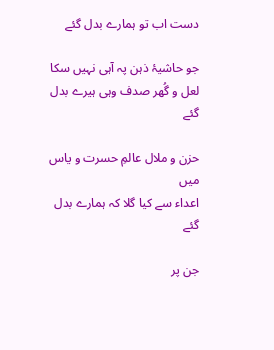دست اب تو ہمارے بدل گئے

جو حاشیۂ ذہن پہ آہی نہیں سکا
لعل و گُھر صدف وہی ہیرے بدل گئے

حزن و ملال عالمِ حسرت و یاس میں
اعداء سے کیا گلا کہ ہمارے بدل گئے

جن پر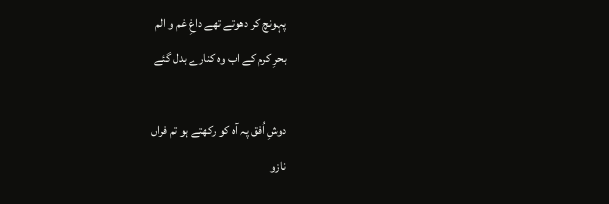پہونچ کر دھوتے تھے داغِ غم و الم
بحرِ کرم کے اب وہ کنارے بدل گئے

دوشِ اُفق پہ آہ کو رکھتے ہو تم فراں
نازو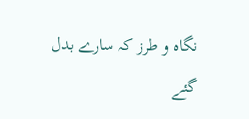نگاہ و طرز کہ سارے بدل گئے